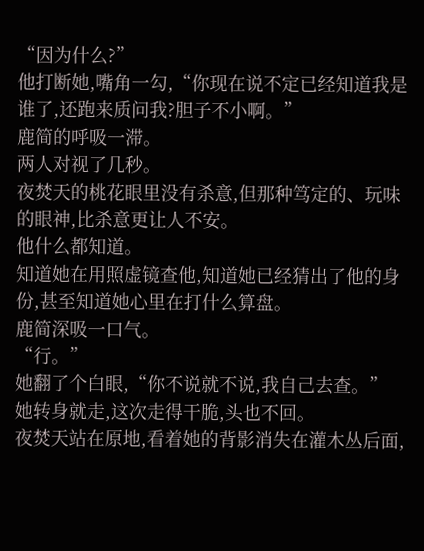“因为什么?”
他打断她,嘴角一勾,“你现在说不定已经知道我是谁了,还跑来质问我?胆子不小啊。”
鹿简的呼吸一滞。
两人对视了几秒。
夜焚天的桃花眼里没有杀意,但那种笃定的、玩味的眼神,比杀意更让人不安。
他什么都知道。
知道她在用照虚镜查他,知道她已经猜出了他的身份,甚至知道她心里在打什么算盘。
鹿简深吸一口气。
“行。”
她翻了个白眼,“你不说就不说,我自己去查。”
她转身就走,这次走得干脆,头也不回。
夜焚天站在原地,看着她的背影消失在灌木丛后面,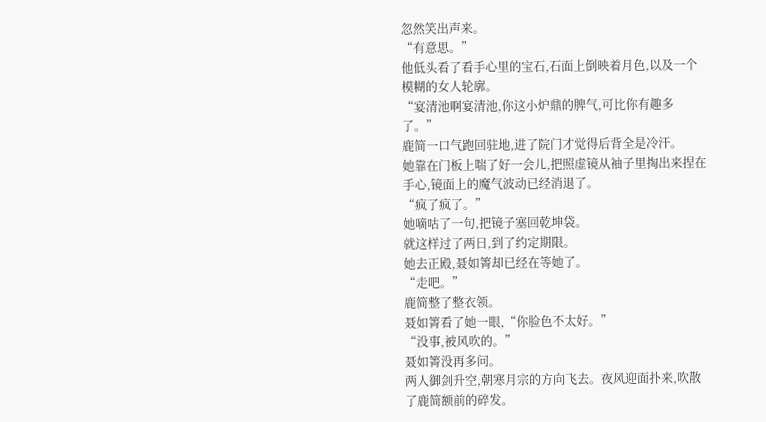忽然笑出声来。
“有意思。”
他低头看了看手心里的宝石,石面上倒映着月色,以及一个模糊的女人轮廓。
“宴清池啊宴清池,你这小炉鼎的脾气,可比你有趣多了。”
鹿简一口气跑回驻地,进了院门才觉得后背全是冷汗。
她靠在门板上喘了好一会儿,把照虚镜从袖子里掏出来捏在手心,镜面上的魔气波动已经消退了。
“疯了疯了。”
她嘀咕了一句,把镜子塞回乾坤袋。
就这样过了两日,到了约定期限。
她去正殿,聂如箐却已经在等她了。
“走吧。”
鹿简整了整衣领。
聂如箐看了她一眼,“你脸色不太好。”
“没事,被风吹的。”
聂如箐没再多问。
两人御剑升空,朝寒月宗的方向飞去。夜风迎面扑来,吹散了鹿简额前的碎发。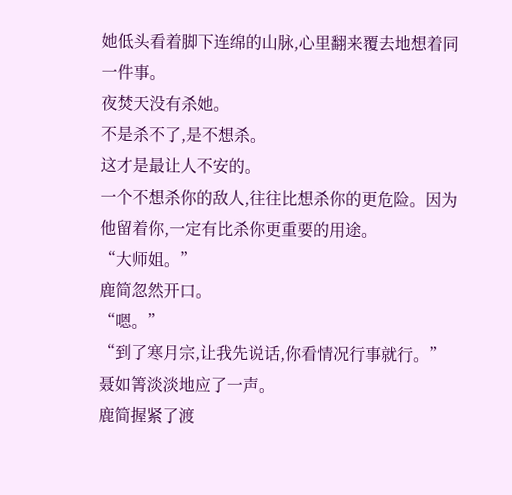她低头看着脚下连绵的山脉,心里翻来覆去地想着同一件事。
夜焚天没有杀她。
不是杀不了,是不想杀。
这才是最让人不安的。
一个不想杀你的敌人,往往比想杀你的更危险。因为他留着你,一定有比杀你更重要的用途。
“大师姐。”
鹿简忽然开口。
“嗯。”
“到了寒月宗,让我先说话,你看情况行事就行。”
聂如箐淡淡地应了一声。
鹿简握紧了渡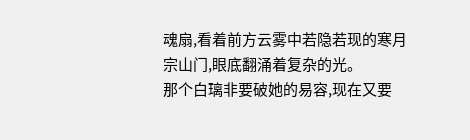魂扇,看着前方云雾中若隐若现的寒月宗山门,眼底翻涌着复杂的光。
那个白璃非要破她的易容,现在又要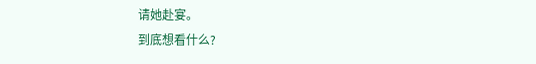请她赴宴。
到底想看什么?